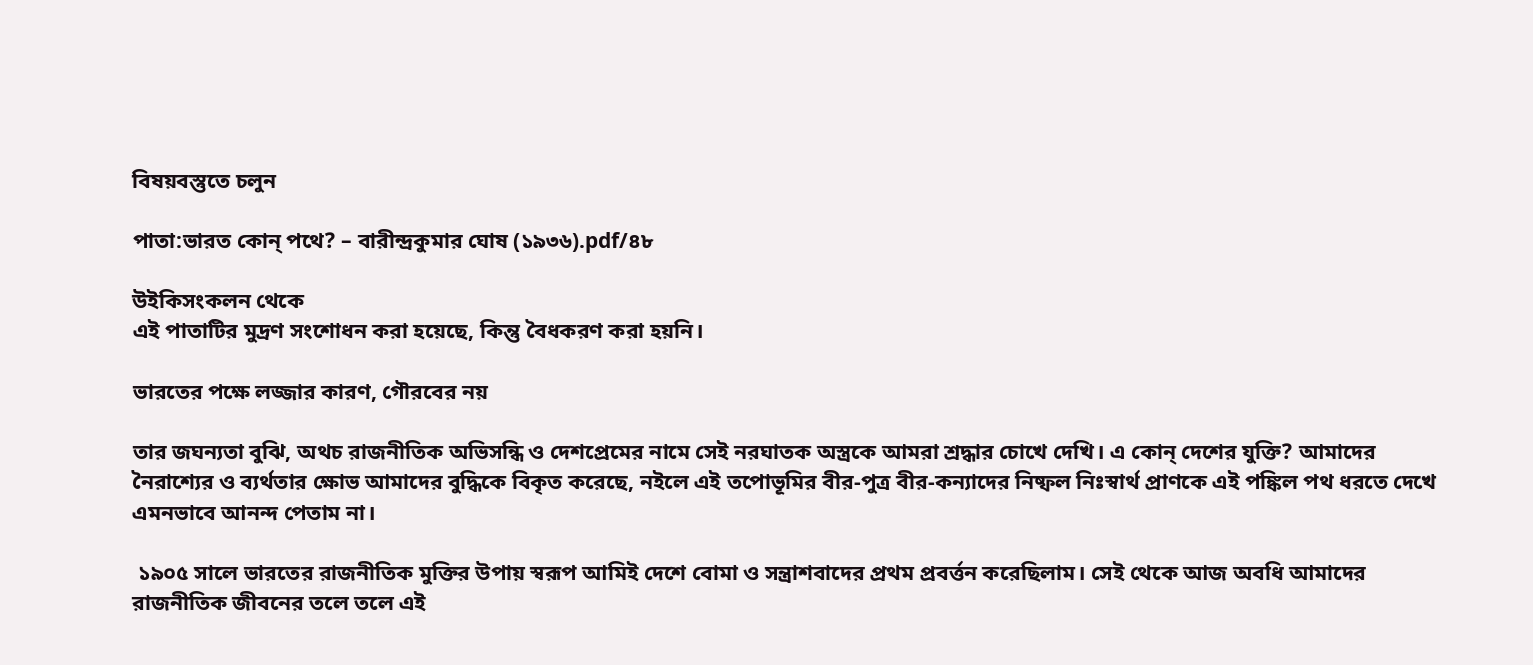বিষয়বস্তুতে চলুন

পাতা:ভারত কোন্‌ পথে? – বারীন্দ্রকুমার ঘোষ (১৯৩৬).pdf/৪৮

উইকিসংকলন থেকে
এই পাতাটির মুদ্রণ সংশোধন করা হয়েছে, কিন্তু বৈধকরণ করা হয়নি।

ভারতের পক্ষে লজ্জার কারণ, গৌরবের নয়

তার জঘন্যতা বুঝি, অথচ রাজনীতিক অভিসন্ধি ও দেশপ্রেমের নামে সেই নরঘাতক অস্ত্রকে আমরা শ্রদ্ধার চোখে দেখি। এ কোন্ দেশের যুক্তি? আমাদের নৈরাশ্যের ও ব্যর্থতার ক্ষোভ আমাদের বুদ্ধিকে বিকৃত করেছে, নইলে এই তপোভূমির বীর-পুত্র বীর-কন্যাদের নিষ্ফল নিঃস্বার্থ প্রাণকে এই পঙ্কিল পথ ধরতে দেখে এমনভাবে আনন্দ পেতাম না।

 ১৯০৫ সালে ভারতের রাজনীতিক মুক্তির উপায় স্বরূপ আমিই দেশে বোমা ও সন্ত্রাশবাদের প্রথম প্রবর্ত্তন করেছিলাম। সেই থেকে আজ অবধি আমাদের রাজনীতিক জীবনের তলে তলে এই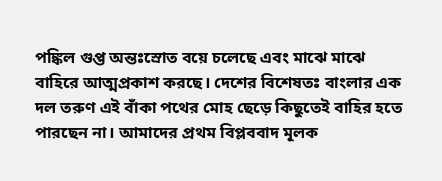পঙ্কিল গুপ্ত অন্তঃস্রোত বয়ে চলেছে এবং মাঝে মাঝে বাহিরে আত্মপ্রকাশ করছে। দেশের বিশেষতঃ বাংলার এক দল তরুণ এই বাঁকা পথের মোহ ছেড়ে কিছুতেই বাহির হতে পারছেন না। আমাদের প্রথম বিপ্লববাদ মূলক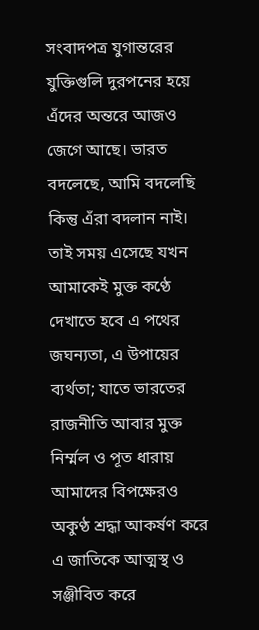সংবাদপত্র যুগান্তরের যুক্তিগুলি দুরপনের হয়ে এঁদের অন্তরে আজও জেগে আছে। ভারত বদলেছে, আমি বদলেছি কিন্তু এঁরা বদলান নাই। তাই সময় এসেছে যখন আমাকেই মুক্ত কণ্ঠে দেখাতে হবে এ পথের জঘন্যতা, এ উপায়ের ব্যর্থতা; যাতে ভারতের রাজনীতি আবার মুক্ত নির্ম্মল ও পূত ধারায় আমাদের বিপক্ষেরও অকুণ্ঠ শ্রদ্ধা আকর্ষণ করে এ জাতিকে আত্মস্থ ও সঞ্জীবিত করে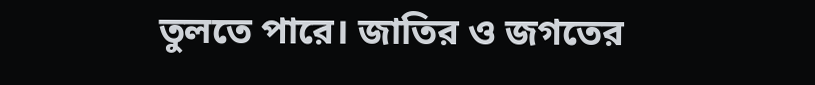তুলতে পারে। জাতির ও জগতের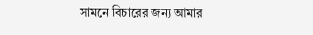সামনে বিচারের জন্য আমার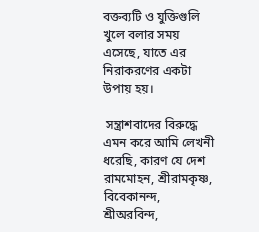বক্তব্যটি ও যুক্তিগুলি খুলে বলার সময় এসেছে, যাতে এর নিরাকরণের একটা উপায় হয়।

 সন্ত্রাশবাদের বিরুদ্ধে এমন করে আমি লেখনী ধরেছি, কারণ যে দেশ রামমোহন, শ্রীরামকৃষ্ণ, বিবেকানন্দ, শ্রীঅরবিন্দ,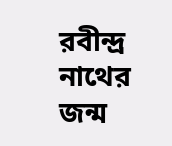রবীন্দ্র নাথের জন্ম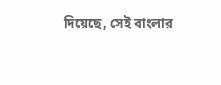দিয়েছে, সেই বাংলার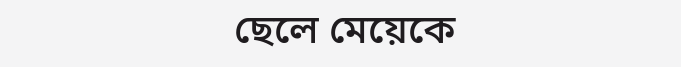ছেলে মেয়েকে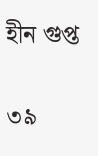হীন গুপ্ত

৩৯